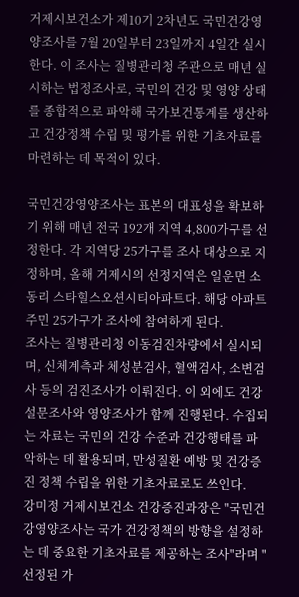거제시보건소가 제10기 2차년도 국민건강영양조사를 7월 20일부터 23일까지 4일간 실시한다. 이 조사는 질병관리청 주관으로 매년 실시하는 법정조사로, 국민의 건강 및 영양 상태를 종합적으로 파악해 국가보건통계를 생산하고 건강정책 수립 및 평가를 위한 기초자료를 마련하는 데 목적이 있다.

국민건강영양조사는 표본의 대표성을 확보하기 위해 매년 전국 192개 지역 4,800가구를 선정한다. 각 지역당 25가구를 조사 대상으로 지정하며, 올해 거제시의 선정지역은 일운면 소동리 스타힐스오션시티아파트다. 해당 아파트 주민 25가구가 조사에 참여하게 된다.
조사는 질병관리청 이동검진차량에서 실시되며, 신체계측과 체성분검사, 혈액검사, 소변검사 등의 검진조사가 이뤄진다. 이 외에도 건강설문조사와 영양조사가 함께 진행된다. 수집되는 자료는 국민의 건강 수준과 건강행태를 파악하는 데 활용되며, 만성질환 예방 및 건강증진 정책 수립을 위한 기초자료로도 쓰인다.
강미정 거제시보건소 건강증진과장은 "국민건강영양조사는 국가 건강정책의 방향을 설정하는 데 중요한 기초자료를 제공하는 조사"라며 "선정된 가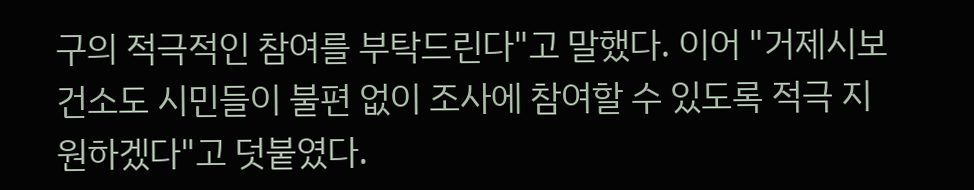구의 적극적인 참여를 부탁드린다"고 말했다. 이어 "거제시보건소도 시민들이 불편 없이 조사에 참여할 수 있도록 적극 지원하겠다"고 덧붙였다.